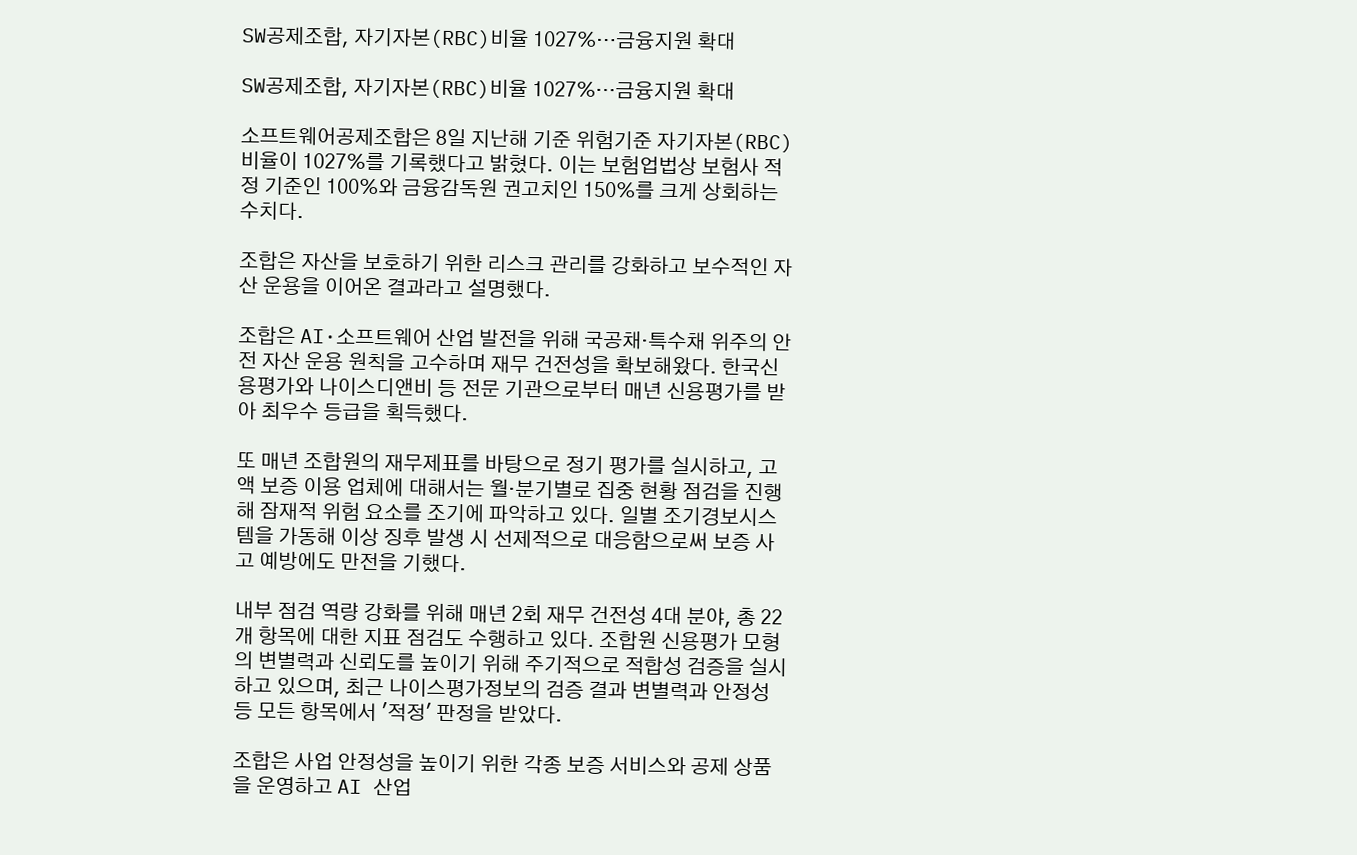SW공제조합, 자기자본(RBC)비율 1027%…금융지원 확대

SW공제조합, 자기자본(RBC)비율 1027%…금융지원 확대

소프트웨어공제조합은 8일 지난해 기준 위험기준 자기자본(RBC) 비율이 1027%를 기록했다고 밝혔다. 이는 보험업법상 보험사 적정 기준인 100%와 금융감독원 권고치인 150%를 크게 상회하는 수치다.

조합은 자산을 보호하기 위한 리스크 관리를 강화하고 보수적인 자산 운용을 이어온 결과라고 설명했다.

조합은 AI·소프트웨어 산업 발전을 위해 국공채·특수채 위주의 안전 자산 운용 원칙을 고수하며 재무 건전성을 확보해왔다. 한국신용평가와 나이스디앤비 등 전문 기관으로부터 매년 신용평가를 받아 최우수 등급을 획득했다.

또 매년 조합원의 재무제표를 바탕으로 정기 평가를 실시하고, 고액 보증 이용 업체에 대해서는 월·분기별로 집중 현황 점검을 진행해 잠재적 위험 요소를 조기에 파악하고 있다. 일별 조기경보시스템을 가동해 이상 징후 발생 시 선제적으로 대응함으로써 보증 사고 예방에도 만전을 기했다.

내부 점검 역량 강화를 위해 매년 2회 재무 건전성 4대 분야, 총 22개 항목에 대한 지표 점검도 수행하고 있다. 조합원 신용평가 모형의 변별력과 신뢰도를 높이기 위해 주기적으로 적합성 검증을 실시하고 있으며, 최근 나이스평가정보의 검증 결과 변별력과 안정성 등 모든 항목에서 '적정' 판정을 받았다.

조합은 사업 안정성을 높이기 위한 각종 보증 서비스와 공제 상품을 운영하고 AI 산업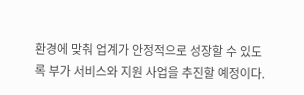환경에 맞춰 업계가 안정적으로 성장할 수 있도록 부가 서비스와 지원 사업을 추진할 예정이다.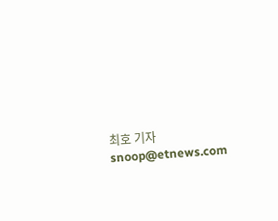최호 기자 snoop@etnews.com